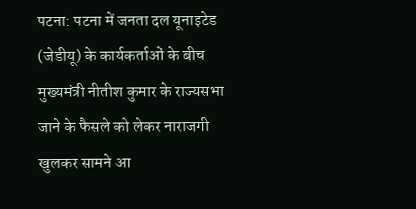पटना: पटना में जनता दल यूनाइटेड (जेडीयू) के कार्यकर्ताओं के बीच मुख्यमंत्री नीतीश कुमार के राज्यसभा जाने के फैसले को लेकर नाराजगी खुलकर सामने आ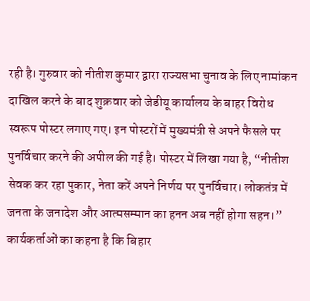रही है। गुरुवार को नीतीश कुमार द्वारा राज्यसभा चुनाव के लिए नामांकन दाखिल करने के बाद शुक्रवार को जेडीयू कार्यालय के बाहर विरोध स्वरूप पोस्टर लगाए गए। इन पोस्टरों में मुख्यमंत्री से अपने फैसले पर पुनर्विचार करने की अपील की गई है। पोस्टर में लिखा गया है, “नीतीश सेवक कर रहा पुकार, नेता करें अपने निर्णय पर पुनर्विचार। लोकतंत्र में जनता के जनादेश और आत्मसम्मान का हनन अब नहीं होगा सहन।”
कार्यकर्ताओं का कहना है कि बिहार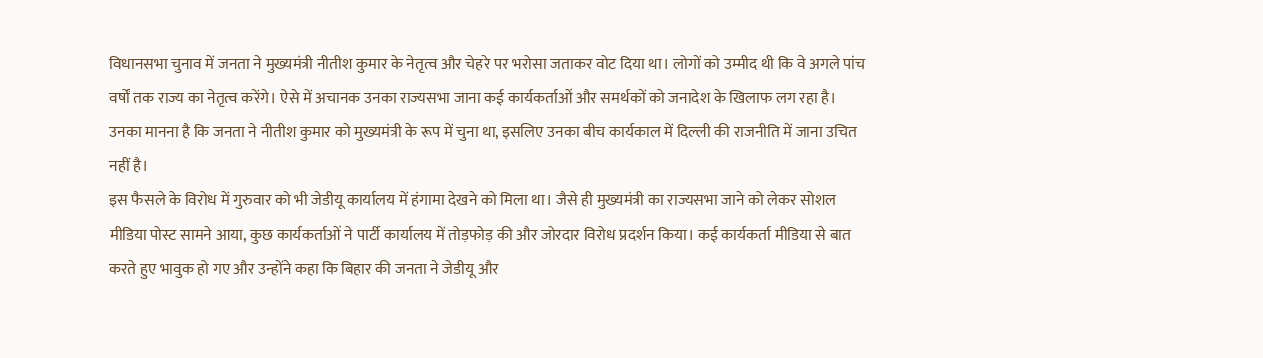विधानसभा चुनाव में जनता ने मुख्यमंत्री नीतीश कुमार के नेतृत्व और चेहरे पर भरोसा जताकर वोट दिया था। लोगों को उम्मीद थी कि वे अगले पांच वर्षों तक राज्य का नेतृत्व करेंगे। ऐसे में अचानक उनका राज्यसभा जाना कई कार्यकर्ताओं और समर्थकों को जनादेश के खिलाफ लग रहा है। उनका मानना है कि जनता ने नीतीश कुमार को मुख्यमंत्री के रूप में चुना था, इसलिए उनका बीच कार्यकाल में दिल्ली की राजनीति में जाना उचित नहीं है।
इस फैसले के विरोध में गुरुवार को भी जेडीयू कार्यालय में हंगामा देखने को मिला था। जैसे ही मुख्यमंत्री का राज्यसभा जाने को लेकर सोशल मीडिया पोस्ट सामने आया, कुछ कार्यकर्ताओं ने पार्टी कार्यालय में तोड़फोड़ की और जोरदार विरोध प्रदर्शन किया। कई कार्यकर्ता मीडिया से बात करते हुए भावुक हो गए और उन्होंने कहा कि बिहार की जनता ने जेडीयू और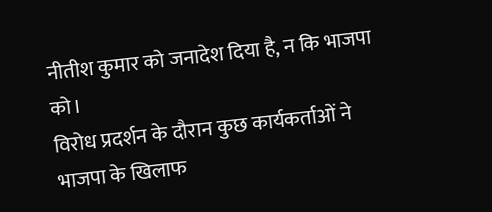नीतीश कुमार को जनादेश दिया है, न कि भाजपा को।
विरोध प्रदर्शन के दौरान कुछ कार्यकर्ताओं ने भाजपा के खिलाफ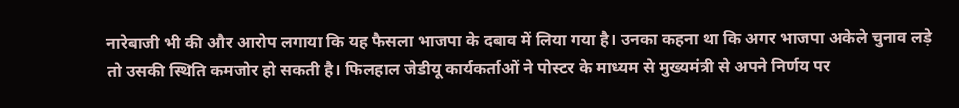नारेबाजी भी की और आरोप लगाया कि यह फैसला भाजपा के दबाव में लिया गया है। उनका कहना था कि अगर भाजपा अकेले चुनाव लड़े तो उसकी स्थिति कमजोर हो सकती है। फिलहाल जेडीयू कार्यकर्ताओं ने पोस्टर के माध्यम से मुख्यमंत्री से अपने निर्णय पर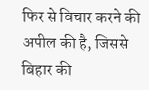फिर से विचार करने की अपील की है, जिससे बिहार की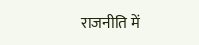राजनीति में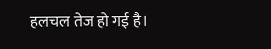हलचल तेज हो गई है।